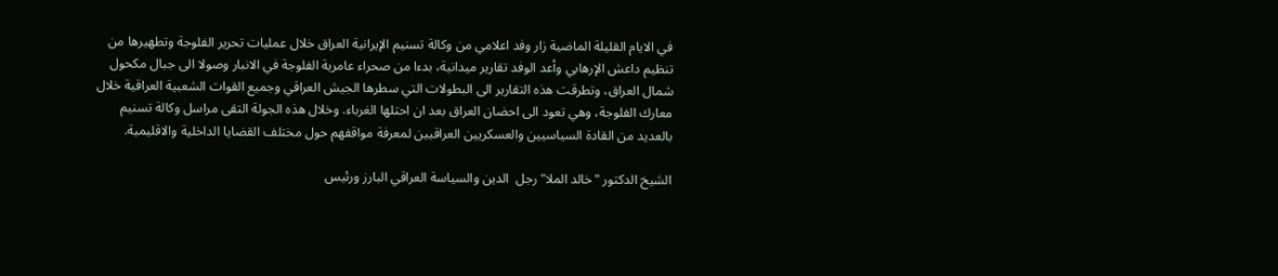في الايام القليلة الماضية زار وفد اعلامي من وكالة تسنيم الإيرانية العراق خلال عمليات تحرير الفلوجة وتطهيرها من تنظيم داعش الإرهابي وأعد الوفد تقارير ميدانية، بدءا من صحراء عامرية الفلوجة في الانبار وصولا الى جبال مكحول شمال العراق، وتطرقت هذه التقارير الى البطولات التي سطرها الجيش العراقي وجميع القوات الشعبية العراقية خلال معارك الفلوجة، وهي تعود الى احضان العراق بعد ان احتلها الغرباء. وخلال هذه الجولة التقى مراسل وكالة تسنيم بالعديد من القادة السياسيين والعسكريين العراقيين لمعرفة مواقفهم حول مختلف القضايا الداخلية والاقليمية.

الشيخ الدكتور "خالد الملا" رجل  الدين والسياسة العراقي البارز ورئيس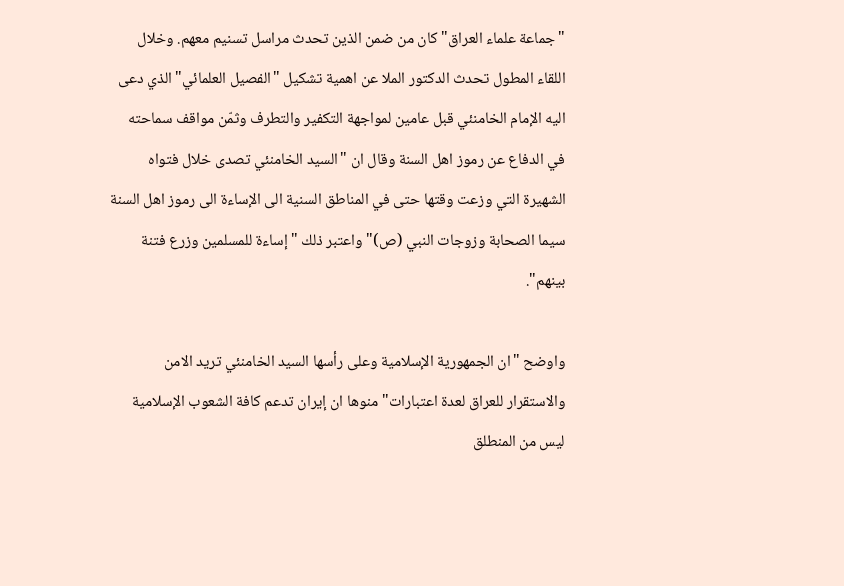"جماعة علماء العراق" كان من ضمن الذين تحدث مراسل تسنيم معهم. وخلال اللقاء المطول تحدث الدكتور الملا عن اهمية تشكيل "الفصيل العلمائي" الذي دعى اليه الإمام الخامنئي قبل عامين لمواجهة التكفير والتطرف وثمّن مواقف سماحته في الدفاع عن رموز اهل السنة وقال ان "السيد الخامنئي تصدى خلال فتواه الشهيرة التي وزعت وقتها حتى في المناطق السنية الى الإساءة الى رموز اهل السنة سيما الصحابة وزوجات النبي (ص)" واعتبر ذلك "إساءة للمسلمين وزرع فتنة بينهم".

واوضح "ان الجمهورية الإسلامية وعلى رأسها السيد الخامنئي تريد الامن والاستقرار للعراق لعدة اعتبارات" منوها ان إيران تدعم كافة الشعوب الإسلامية ليس من المنطلق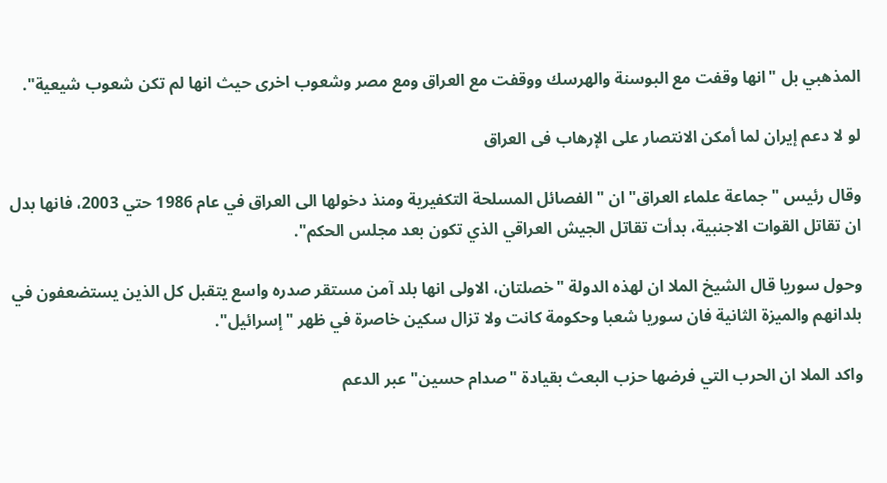المذهبي بل "انها وقفت مع البوسنة والهرسك ووقفت مع العراق ومع مصر وشعوب اخرى حيث انها لم تكن شعوب شيعية".

لو لا دعم إیران لما أمکن الانتصار على الإرهاب فی العراق

وقال رئيس "جماعة علماء العراق" ان "الفصائل المسلحة التكفيرية ومنذ دخولها الى العراق في عام 1986 حتي 2003، فانها بدل ان تقاتل القوات الاجنبية، بدأت تقاتل الجيش العراقي الذي تكون بعد مجلس الحكم".

وحول سوريا قال الشيخ الملا ان لهذه الدولة "خصلتان، الاولى انها بلد آمن مستقر صدره واسع يتقبل كل الذين يستضعفون في بلدانهم والميزة الثانية فان سوريا شعبا وحكومة كانت ولا تزال سكين خاصرة في ظهر "إسرائيل".

واكد الملا ان الحرب التي فرضها حزب البعث بقيادة "صدام حسين" عبر الدعم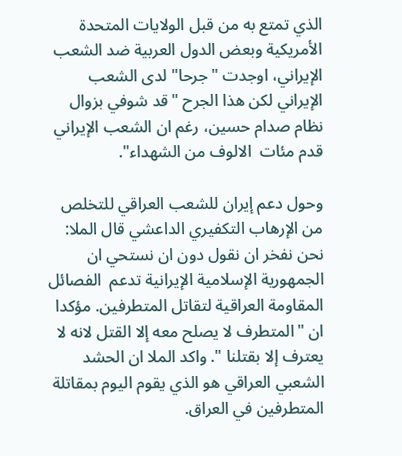الذي تمتع به من قبل الولايات المتحدة الأمريكية وبعض الدول العربية ضد الشعب الإيراني، اوجدت "جرحا" لدى الشعب الإيراني لكن هذا الجرح "قد شوفي بزوال نظام صدام حسين، رغم ان الشعب الإيراني قدم مئات  الالوف من الشهداء".

وحول دعم إيران للشعب العراقي للتخلص من الإرهاب التكفيري الداعشي قال الملا: نحن نفخر ان نقول دون ان نستحي ان الجمهورية الإسلامية الإيرانية تدعم  الفصائل المقاومة العراقية لتقاتل المتطرفين. مؤكدا ان "المتطرف لا يصلح معه إلا القتل لانه لا يعترف إلا بقتلنا ". واكد الملا ان الحشد الشعبي العراقي هو الذي يقوم اليوم بمقاتلة المتطرفين في العراق.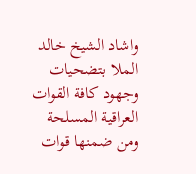واشاد الشيخ خالد الملا بتضحيات وجهود كافة القوات العراقية المسلحة ومن ضمنها قوات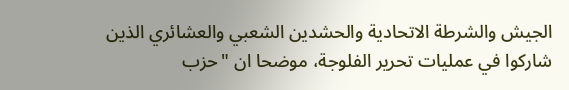الجيش والشرطة الاتحادية والحشدين الشعبي والعشائري الذين شاركوا في عمليات تحرير الفلوجة، موضحا ان "حزب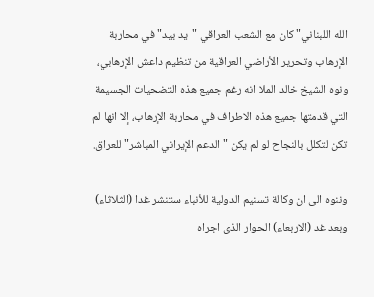الله اللبناني" كان مع الشعب العراقي "يد بيد" في محاربة الإرهاب وتحرير الأراضي العراقية من تنظيم داعش الإرهابي، ونوه الشيخ خالد الملا انه رغم جميع هذه التضحيات الجسيمة التي قدمتها جميع هذه الاطراف في محاربة الإرهاب، إلا انها لم تكن لتكلل بالنجاح لو لم يكن "الدعم الإيراني المباشر" للعراق.

وننوه الى ان وكالة تسنيم الدولية للأنباء ستنشر غدا (الثلاثاء) وبعد غد (الاربعاء) الحوار الذى اجراه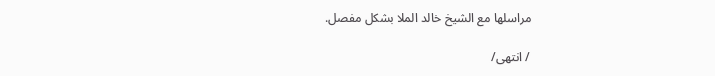مراسلها مع الشيخ خالد الملا بشكل مفصل.

/ انتهى/